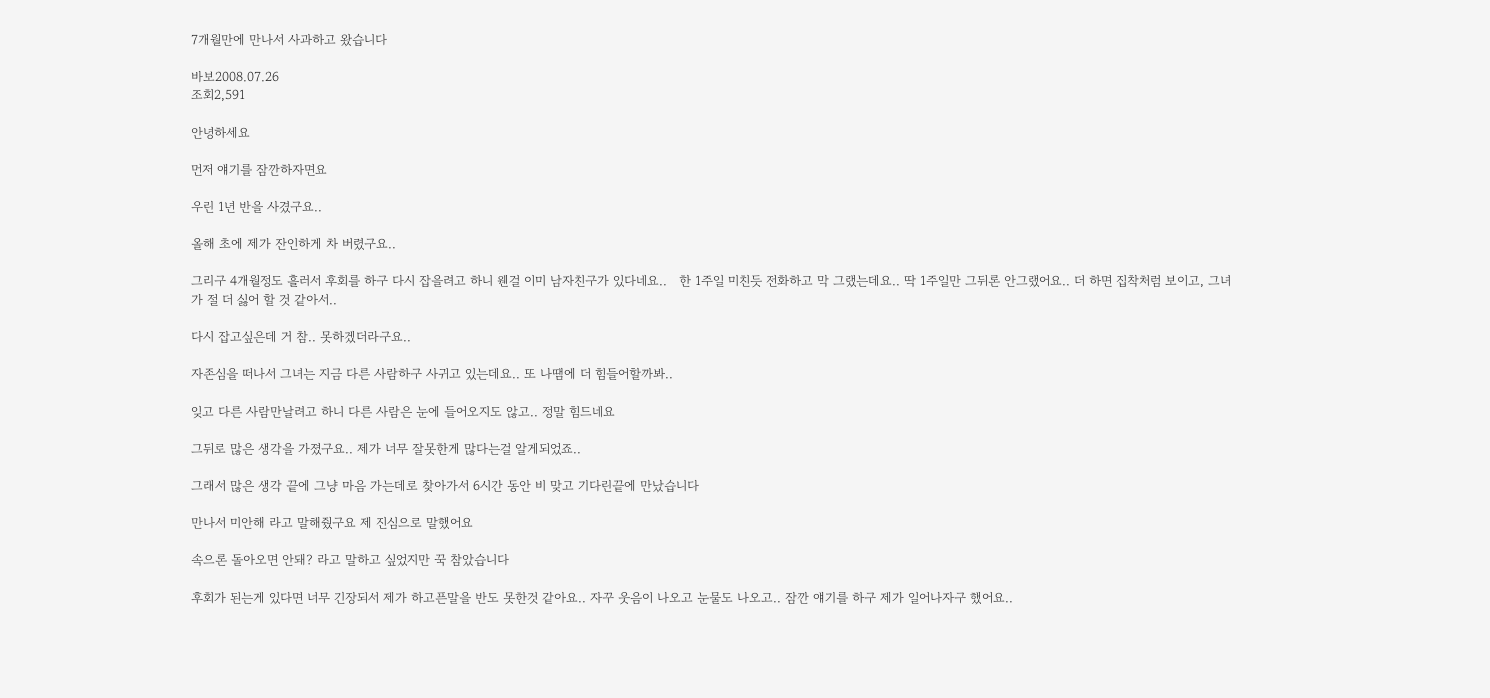7개월만에 만나서 사과하고 왔습니다

바보2008.07.26
조회2,591

안녕하세요

먼저 얘기를 잠깐하자면요

우린 1년 반을 사겼구요..

올해 초에 제가 잔인하게 차 버렸구요..

그리구 4개월정도 흘러서 후회를 하구 다시 잡을려고 하니 웬걸 이미 남자친구가 있다네요..   한 1주일 미친듯 전화하고 막 그랬는데요.. 딱 1주일만 그뒤론 안그랬어요.. 더 하면 집착처럼 보이고, 그녀가 절 더 싫어 할 것 같아서..

다시 잡고싶은데 거 참.. 못하겠더라구요..

자존심을 떠나서 그녀는 지금 다른 사람하구 사귀고 있는데요.. 또 나땜에 더 힘들어할까봐..

잊고 다른 사람만날려고 하니 다른 사람은 눈에 들어오지도 않고.. 정말 힘드네요

그뒤로 많은 생각을 가졌구요.. 제가 너무 잘못한게 많다는걸 알게되었죠..

그래서 많은 생각 끝에 그냥 마음 가는데로 찾아가서 6시간 동안 비 맞고 기다린끝에 만났습니다

만나서 미안해 라고 말해줬구요 제 진심으로 말했어요

속으론 돌아오면 안돼? 라고 말하고 싶었지만 꾹 참았습니다

후회가 된는게 있다면 너무 긴장되서 제가 하고픈말을 반도 못한것 같아요.. 자꾸 웃음이 나오고 눈물도 나오고.. 잠깐 얘기를 하구 제가 일어나자구 했어요..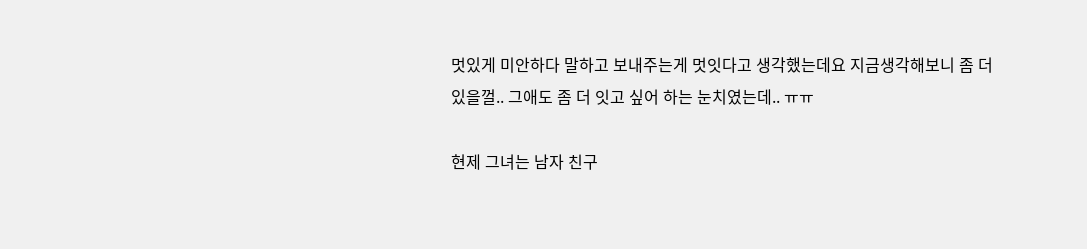멋있게 미안하다 말하고 보내주는게 멋잇다고 생각했는데요 지금생각해보니 좀 더 있을껄.. 그애도 좀 더 잇고 싶어 하는 눈치였는데.. ㅠㅠ

현제 그녀는 남자 친구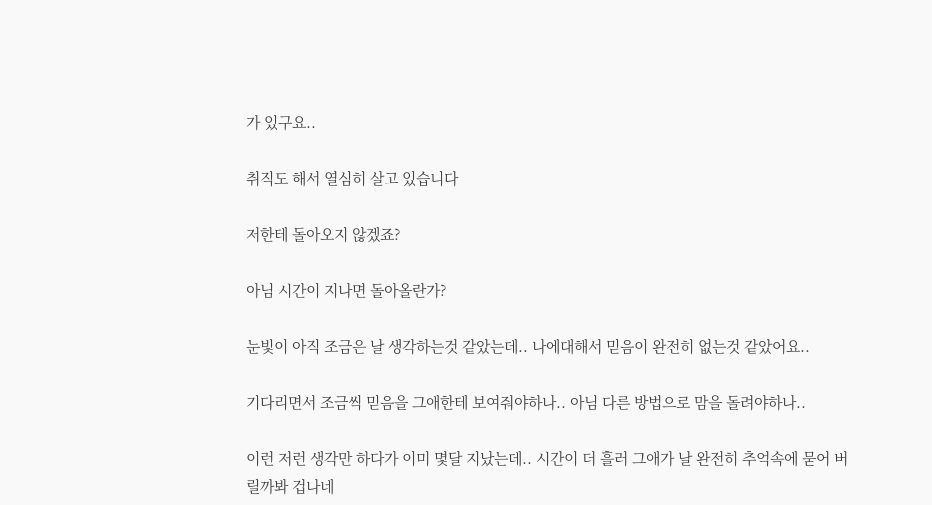가 있구요..

취직도 해서 열심히 살고 있습니다

저한테 돌아오지 않겠죠?

아님 시간이 지나면 돌아올란가?

눈빛이 아직 조금은 날 생각하는것 같았는데.. 나에대해서 믿음이 완전히 없는것 같았어요..

기다리면서 조금씩 믿음을 그애한테 보여줘야하나.. 아님 다른 방법으로 맘을 돌려야하나..

이런 저런 생각만 하다가 이미 몇달 지났는데.. 시간이 더 흘러 그애가 날 완전히 추억속에 묻어 버릴까봐 겁나네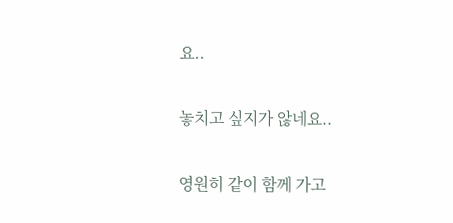요..

놓치고 싶지가 않네요..

영원히 같이 함께 가고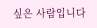싶은 사람입니다